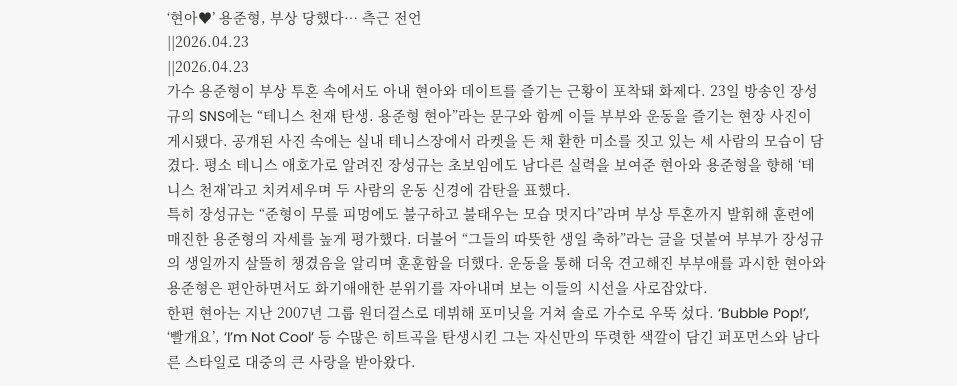‘현아♥’ 용준형, 부상 당했다… 측근 전언
||2026.04.23
||2026.04.23
가수 용준형이 부상 투혼 속에서도 아내 현아와 데이트를 즐기는 근황이 포착돼 화제다. 23일 방송인 장성규의 SNS에는 “테니스 천재 탄생. 용준형 현아”라는 문구와 함께 이들 부부와 운동을 즐기는 현장 사진이 게시됐다. 공개된 사진 속에는 실내 테니스장에서 라켓을 든 채 환한 미소를 짓고 있는 세 사람의 모습이 담겼다. 평소 테니스 애호가로 알려진 장성규는 초보임에도 남다른 실력을 보여준 현아와 용준형을 향해 ‘테니스 천재’라고 치켜세우며 두 사람의 운동 신경에 감탄을 표했다.
특히 장성규는 “준형이 무릎 피멍에도 불구하고 불태우는 모습 멋지다”라며 부상 투혼까지 발휘해 훈련에 매진한 용준형의 자세를 높게 평가했다. 더불어 “그들의 따뜻한 생일 축하”라는 글을 덧붙여 부부가 장성규의 생일까지 살뜰히 챙겼음을 알리며 훈훈함을 더했다. 운동을 통해 더욱 견고해진 부부애를 과시한 현아와 용준형은 편안하면서도 화기애애한 분위기를 자아내며 보는 이들의 시선을 사로잡았다.
한편 현아는 지난 2007년 그룹 원더걸스로 데뷔해 포미닛을 거쳐 솔로 가수로 우뚝 섰다. ‘Bubble Pop!’, ‘빨개요’, ‘I’m Not Cool’ 등 수많은 히트곡을 탄생시킨 그는 자신만의 뚜렷한 색깔이 담긴 퍼포먼스와 남다른 스타일로 대중의 큰 사랑을 받아왔다.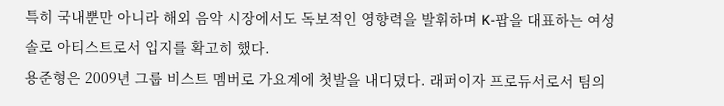특히 국내뿐만 아니라 해외 음악 시장에서도 독보적인 영향력을 발휘하며 K-팝을 대표하는 여성 솔로 아티스트로서 입지를 확고히 했다.
용준형은 2009년 그룹 비스트 멤버로 가요계에 첫발을 내디뎠다. 래퍼이자 프로듀서로서 팀의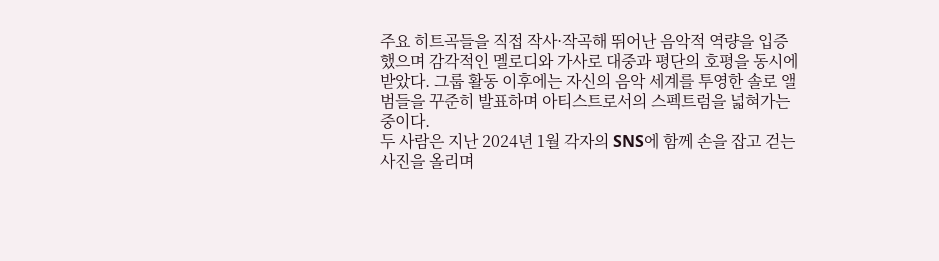주요 히트곡들을 직접 작사·작곡해 뛰어난 음악적 역량을 입증했으며 감각적인 멜로디와 가사로 대중과 평단의 호평을 동시에 받았다. 그룹 활동 이후에는 자신의 음악 세계를 투영한 솔로 앨범들을 꾸준히 발표하며 아티스트로서의 스펙트럼을 넓혀가는 중이다.
두 사람은 지난 2024년 1월 각자의 SNS에 함께 손을 잡고 걷는 사진을 올리며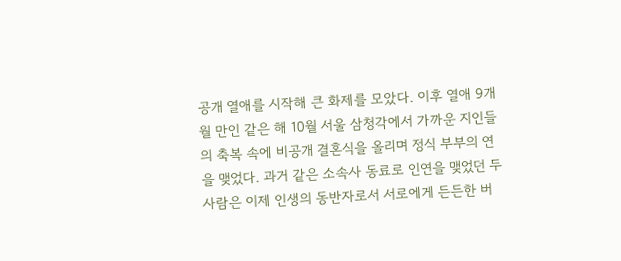공개 열애를 시작해 큰 화제를 모았다. 이후 열애 9개월 만인 같은 해 10월 서울 삼청각에서 가까운 지인들의 축복 속에 비공개 결혼식을 올리며 정식 부부의 연을 맺었다. 과거 같은 소속사 동료로 인연을 맺었던 두 사람은 이제 인생의 동반자로서 서로에게 든든한 버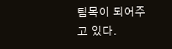팀목이 되어주고 있다.